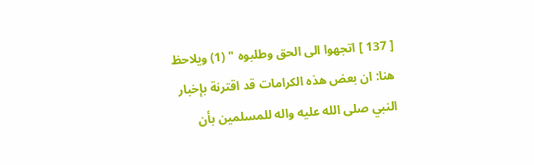[ 137 ] اتجهوا الى الحق وطلبوه " (1) ويلاحظ هنا: ان بعض هذه الكرامات قد اقترنة بإخبار النبي صلى الله عليه واله للمسلمين بأن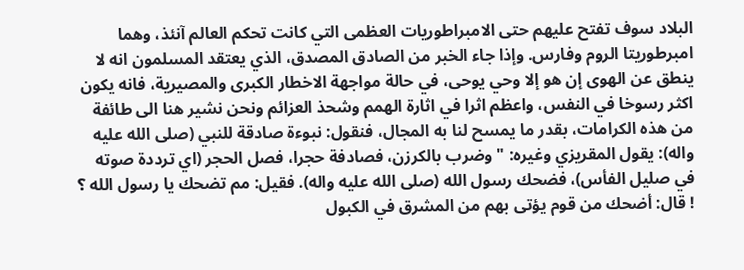البلاد سوف تفتح عليهم حتى الامبراطوريات العظمى التي كانت تحكم العالم آنئذ، وهما امبرطوريتا الروم وفارس. وإذا جاء الخبر من الصادق المصدق، الذي يعتقد المسلمون انه لا ينطق عن الهوى إن هو إلا وحي يوحى، في حالة مواجهة الاخطار الكبرى والمصيرية، فانه يكون اكثر رسوخا في النفس، واعظم اثرا في اثارة الهمم وشحذ العزائم ونحن نشير هنا الى طائفة من هذه الكرامات، بقدر ما يمسح لنا به المجال، فنقول: نبوءة صادقة للنبي (صلى الله عليه واله): يقول المقريزي وغيره: " وضرب بالكرزن، فصادفة حجرا، فصل الحجر (اي ترددة صوته في صليل الفأس)، فضحك رسول الله (صلى الله عليه واله). فقيل: مم تضحك يا رسول الله ؟ ! قال: أضحك من قوم يؤتى بهم من المشرق في الكبول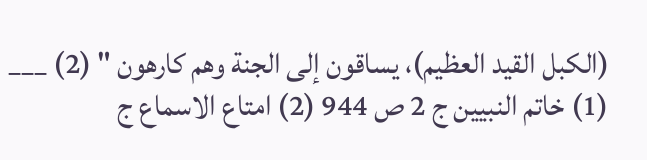(الكبل القيد العظيم)، يساقون إلى الجنة وهم كارهون " (2) ___ (1) خاتم النبيين ج 2 ص 944 (2) امتاع الاسماع ج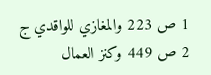1 ص 223 والمغازي للواقدي ج 2 ص 449 وكنز العمال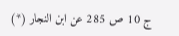ج 10 ص 285 عن ابن النجار (*)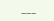___